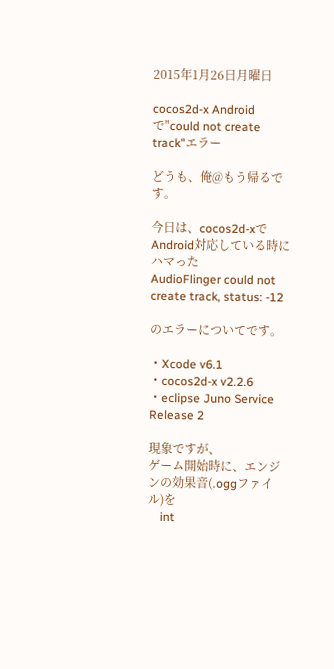2015年1月26日月曜日

cocos2d-x Androidで"could not create track"エラー

どうも、俺@もう帰るです。

今日は、cocos2d-xでAndroid対応している時にハマった
AudioFlinger could not create track, status: -12

のエラーについてです。

・Xcode v6.1
・cocos2d-x v2.2.6
・eclipse Juno Service Release 2

現象ですが、
ゲーム開始時に、エンジンの効果音(.oggファイル)を
    int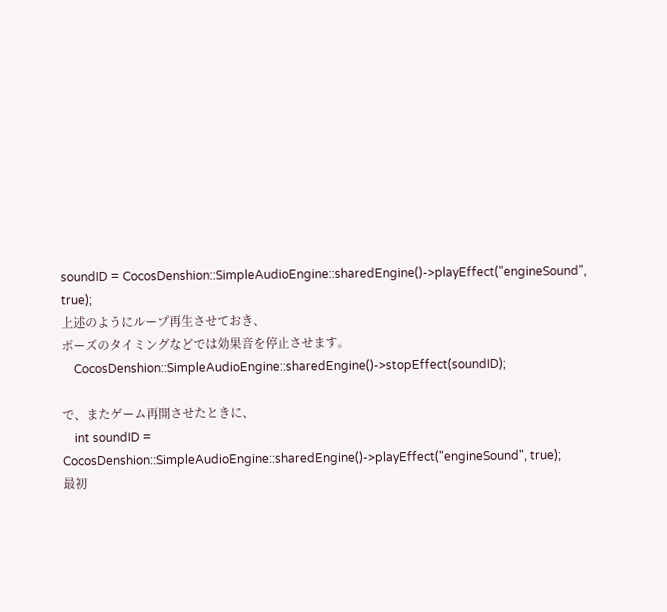soundID = CocosDenshion::SimpleAudioEngine::sharedEngine()->playEffect("engineSound", true);
上述のようにループ再生させておき、
ポーズのタイミングなどでは効果音を停止させます。
    CocosDenshion::SimpleAudioEngine::sharedEngine()->stopEffect(soundID);

で、またゲーム再開させたときに、
    int soundID = CocosDenshion::SimpleAudioEngine::sharedEngine()->playEffect("engineSound", true);
最初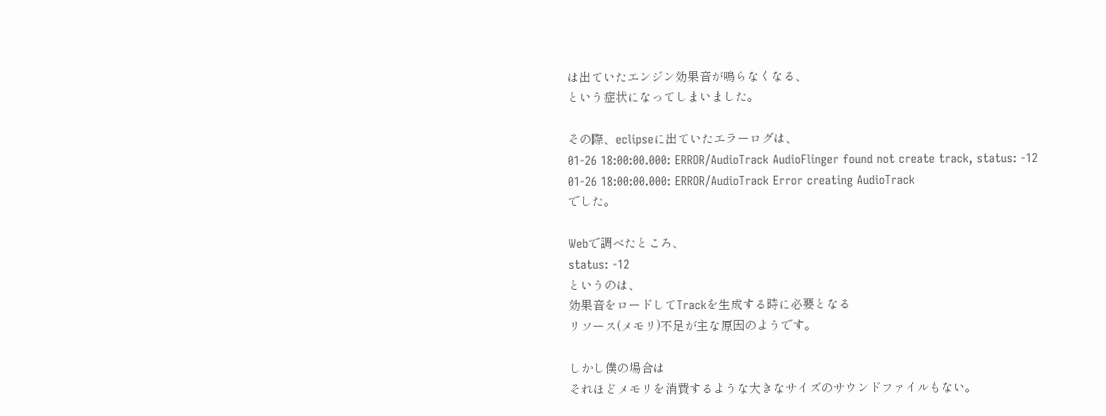は出ていたエンジン効果音が鳴らなくなる、
という症状になってしまいました。

その際、eclipseに出ていたエラーログは、
01-26 18:00:00.000: ERROR/AudioTrack AudioFlinger found not create track, status: -12
01-26 18:00:00.000: ERROR/AudioTrack Error creating AudioTrack
でした。

Webで調べたところ、
status: -12
というのは、
効果音をロードしてTrackを生成する時に必要となる
リソース(メモリ)不足が主な原因のようです。

しかし僕の場合は
それほどメモリを消費するような大きなサイズのサウンドファイルもない。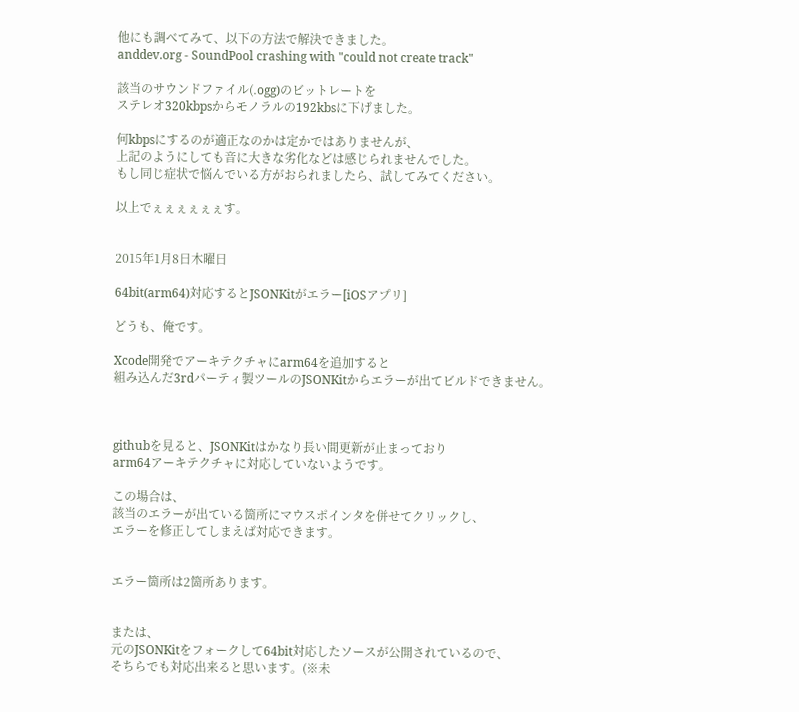他にも調べてみて、以下の方法で解決できました。
anddev.org - SoundPool crashing with "could not create track"

該当のサウンドファイル(.ogg)のビットレートを
ステレオ320kbpsからモノラルの192kbsに下げました。

何kbpsにするのが適正なのかは定かではありませんが、
上記のようにしても音に大きな劣化などは感じられませんでした。
もし同じ症状で悩んでいる方がおられましたら、試してみてください。

以上でぇぇぇぇぇぇす。


2015年1月8日木曜日

64bit(arm64)対応するとJSONKitがエラー[iOSアプリ]

どうも、俺です。

Xcode開発でアーキテクチャにarm64を追加すると
組み込んだ3rdパーティ製ツールのJSONKitからエラーが出てビルドできません。



githubを見ると、JSONKitはかなり長い間更新が止まっており
arm64アーキテクチャに対応していないようです。

この場合は、
該当のエラーが出ている箇所にマウスポインタを併せてクリックし、
エラーを修正してしまえば対応できます。


エラー箇所は2箇所あります。


または、
元のJSONKitをフォークして64bit対応したソースが公開されているので、
そちらでも対応出来ると思います。(※未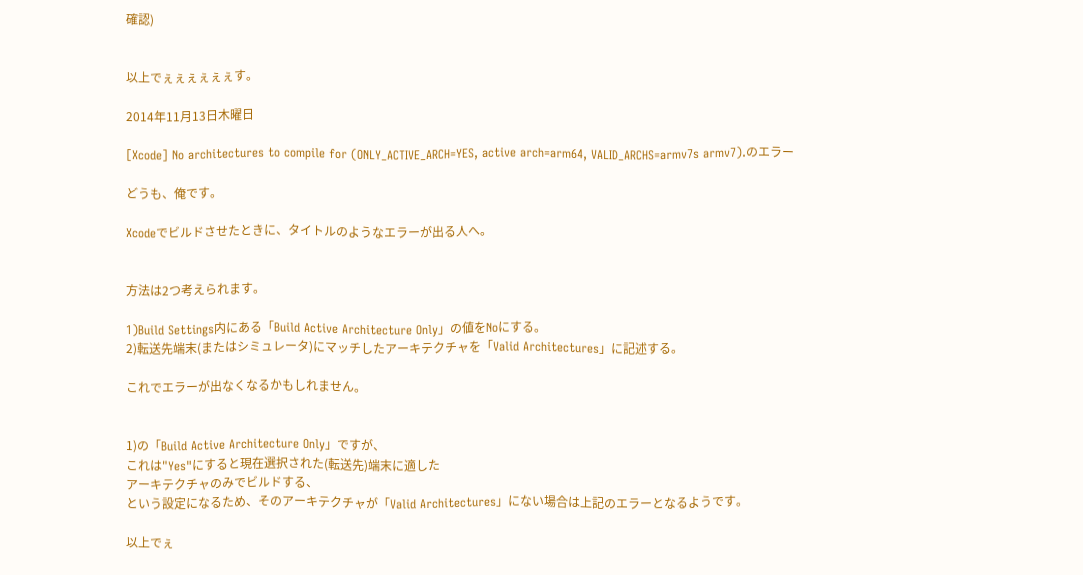確認)


以上でぇぇぇぇぇぇす。

2014年11月13日木曜日

[Xcode] No architectures to compile for (ONLY_ACTIVE_ARCH=YES, active arch=arm64, VALID_ARCHS=armv7s armv7).のエラー

どうも、俺です。

Xcodeでビルドさせたときに、タイトルのようなエラーが出る人へ。


方法は2つ考えられます。

1)Build Settings内にある「Build Active Architecture Only」の値をNoにする。
2)転送先端末(またはシミュレータ)にマッチしたアーキテクチャを「Valid Architectures」に記述する。

これでエラーが出なくなるかもしれません。


1)の「Build Active Architecture Only」ですが、
これは"Yes"にすると現在選択された(転送先)端末に適した
アーキテクチャのみでビルドする、
という設定になるため、そのアーキテクチャが「Valid Architectures」にない場合は上記のエラーとなるようです。

以上でぇ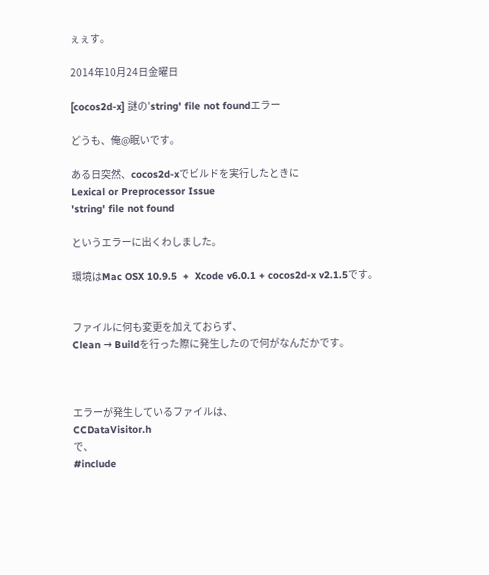ぇぇす。

2014年10月24日金曜日

[cocos2d-x] 謎の'string' file not foundエラー

どうも、俺@眠いです。

ある日突然、cocos2d-xでビルドを実行したときに
Lexical or Preprocessor Issue
'string' file not found

というエラーに出くわしました。

環境はMac OSX 10.9.5  +  Xcode v6.0.1 + cocos2d-x v2.1.5です。


ファイルに何も変更を加えておらず、
Clean → Buildを行った際に発生したので何がなんだかです。



エラーが発生しているファイルは、
CCDataVisitor.h
で、
#include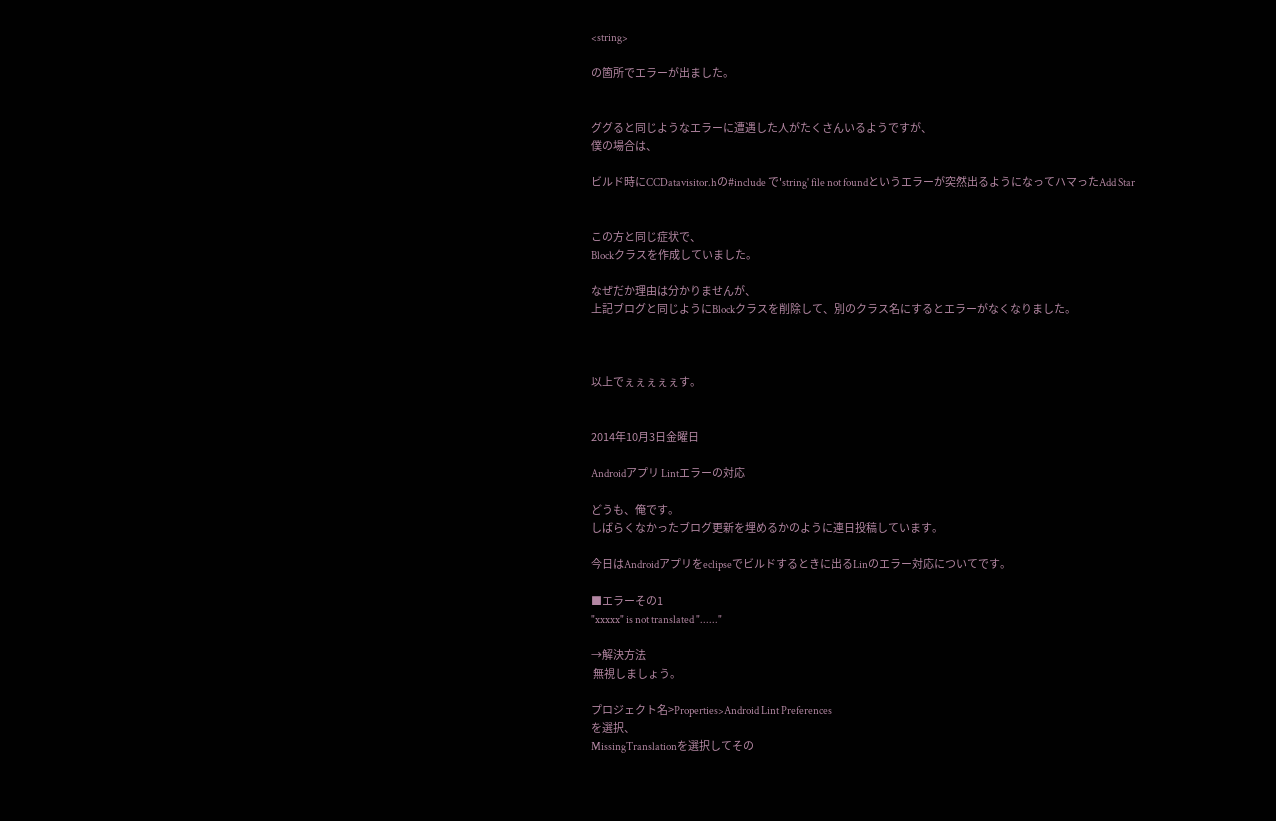<string>

の箇所でエラーが出ました。


ググると同じようなエラーに遭遇した人がたくさんいるようですが、
僕の場合は、

ビルド時にCCDatavisitor.hの#include で'string' file not foundというエラーが突然出るようになってハマったAdd Star


この方と同じ症状で、
Blockクラスを作成していました。

なぜだか理由は分かりませんが、
上記ブログと同じようにBlockクラスを削除して、別のクラス名にするとエラーがなくなりました。



以上でぇぇぇぇぇす。


2014年10月3日金曜日

Androidアプリ Lintエラーの対応

どうも、俺です。
しばらくなかったブログ更新を埋めるかのように連日投稿しています。

今日はAndroidアプリをeclipseでビルドするときに出るLinのエラー対応についてです。

■エラーその1
"xxxxx" is not translated "......"

→解決方法
 無視しましょう。

プロジェクト名>Properties>Android Lint Preferences
を選択、
MissingTranslationを選択してその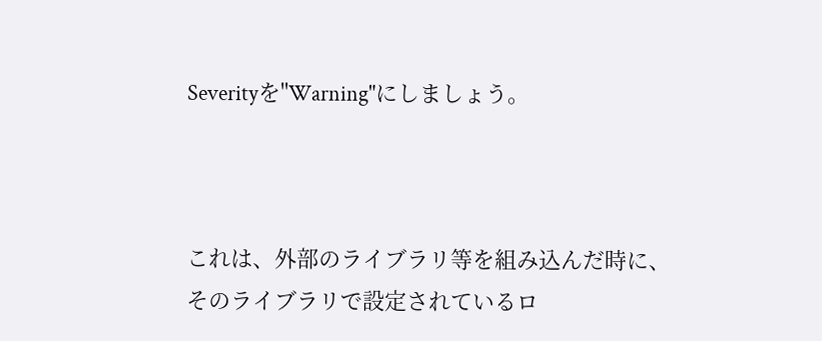Severityを"Warning"にしましょう。



これは、外部のライブラリ等を組み込んだ時に、
そのライブラリで設定されているロ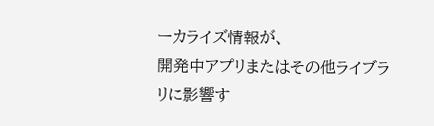ーカライズ情報が、
開発中アプリまたはその他ライブラリに影響す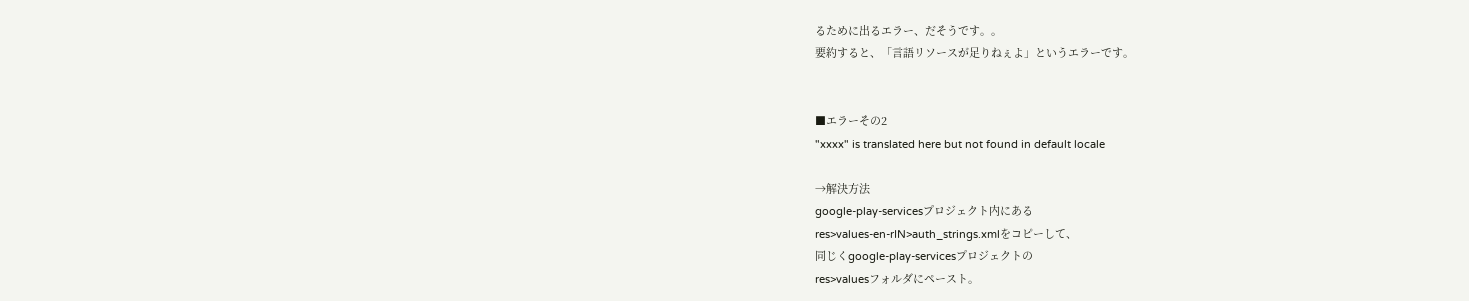るために出るエラー、だそうです。。
要約すると、「言語リソースが足りねぇよ」というエラーです。


■エラーその2
"xxxx" is translated here but not found in default locale

→解決方法
google-play-servicesプロジェクト内にある
res>values-en-rIN>auth_strings.xmlをコピーして、
同じくgoogle-play-servicesプロジェクトの
res>valuesフォルダにペースト。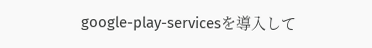google-play-servicesを導入して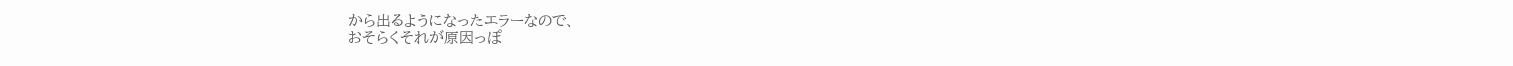から出るようになったエラーなので、
おそらくそれが原因っぽ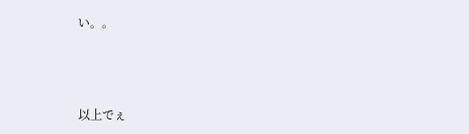い。。



以上でぇ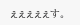ぇぇぇぇぇす。